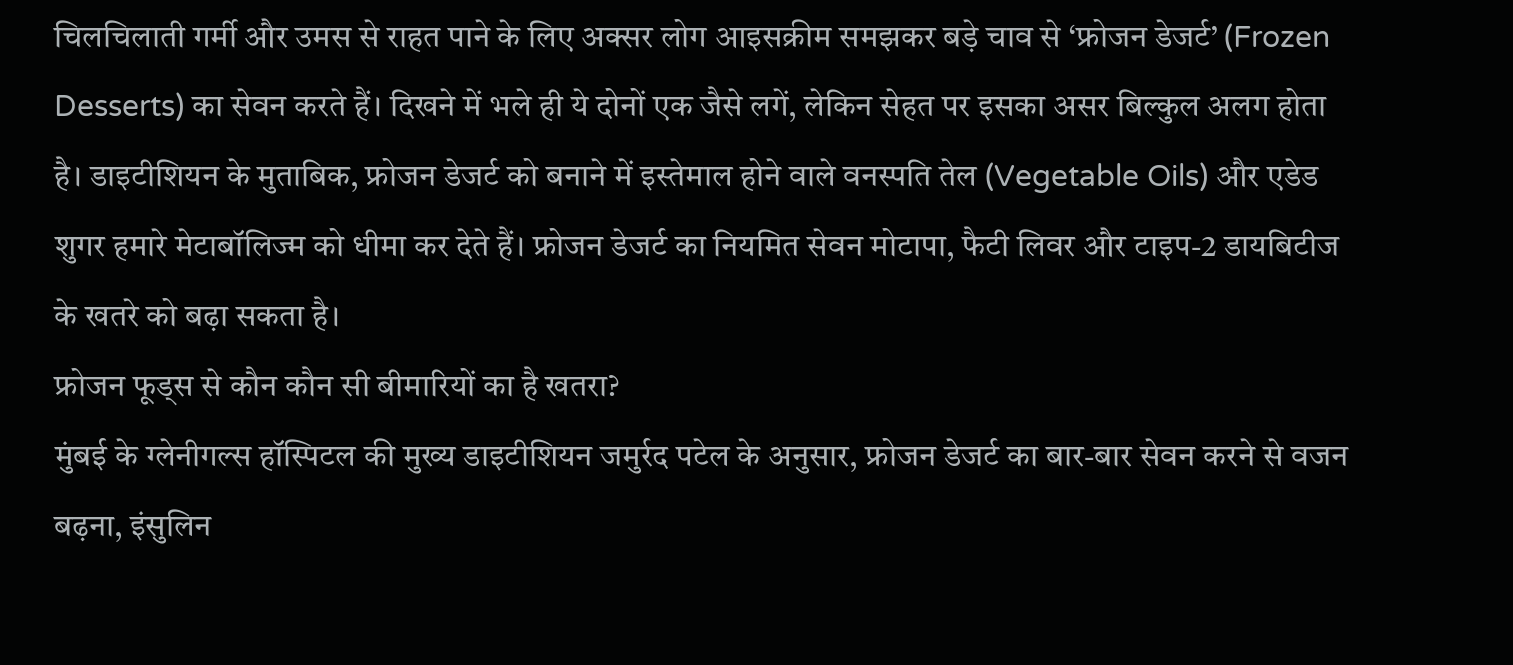चिलचिलाती गर्मी और उमस से राहत पाने के लिए अक्सर लोग आइसक्रीम समझकर बड़े चाव से ‘फ्रोजन डेजर्ट’ (Frozen Desserts) का सेवन करते हैं। दिखने में भले ही ये दोनों एक जैसे लगें, लेकिन सेहत पर इसका असर बिल्कुल अलग होता है। डाइटीशियन के मुताबिक, फ्रोजन डेजर्ट को बनाने में इस्तेमाल होने वाले वनस्पति तेल (Vegetable Oils) और एडेड शुगर हमारे मेटाबॉलिज्म को धीमा कर देते हैं। फ्रोजन डेजर्ट का नियमित सेवन मोटापा, फैटी लिवर और टाइप-2 डायबिटीज के खतरे को बढ़ा सकता है।
फ्रोजन फूड्स से कौन कौन सी बीमारियों का है खतरा?
मुंबई के ग्लेनीगल्स हॉस्पिटल की मुख्य डाइटीशियन जमुर्रद पटेल के अनुसार, फ्रोजन डेजर्ट का बार-बार सेवन करने से वजन बढ़ना, इंसुलिन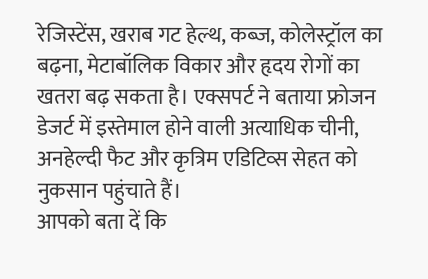रेजिस्टेंस, खराब गट हेल्थ, कब्ज, कोलेस्ट्रॉल का बढ़ना, मेटाबॉलिक विकार और हृदय रोगों का खतरा बढ़ सकता है। एक्सपर्ट ने बताया फ्रोजन डेजर्ट में इस्तेमाल होने वाली अत्याधिक चीनी, अनहेल्दी फैट और कृत्रिम एडिटिव्स सेहत को नुकसान पहुंचाते हैं।
आपको बता दें कि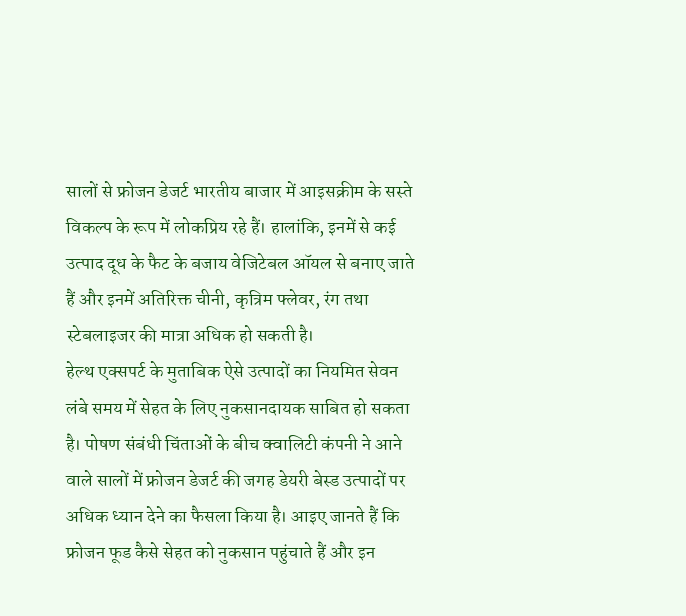सालों से फ्रोजन डेजर्ट भारतीय बाजार में आइसक्रीम के सस्ते विकल्प के रूप में लोकप्रिय रहे हैं। हालांकि, इनमें से कई उत्पाद दूध के फैट के बजाय वेजिटेबल ऑयल से बनाए जाते हैं और इनमें अतिरिक्त चीनी, कृत्रिम फ्लेवर, रंग तथा स्टेबलाइजर की मात्रा अधिक हो सकती है।
हेल्थ एक्सपर्ट के मुताबिक ऐसे उत्पादों का नियमित सेवन लंबे समय में सेहत के लिए नुकसानदायक साबित हो सकता है। पोषण संबंधी चिंताओं के बीच क्वालिटी कंपनी ने आने वाले सालों में फ्रोजन डेजर्ट की जगह डेयरी बेस्ड उत्पादों पर अधिक ध्यान देने का फैसला किया है। आइए जानते हैं कि फ्रोजन फूड कैसे सेहत को नुकसान पहुंचाते हैं और इन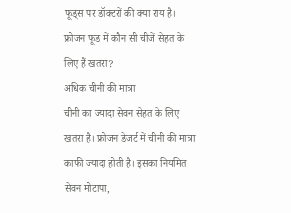फूड्स पर डॉक्टरों की क्या राय है।
फ्रोजन फूड में कौन सी चीजें सेहत के लिए हैं खतरा?
अधिक चीनी की मात्रा
चीनी का ज्यादा सेवन सेहत के लिए खतरा है। फ्रोजन डेजर्ट में चीनी की मात्रा काफी ज्यादा होती है। इसका नियमित सेवन मोटापा,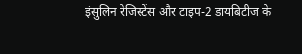इंसुलिन रेजिस्टेंस और टाइप-2 डायबिटीज के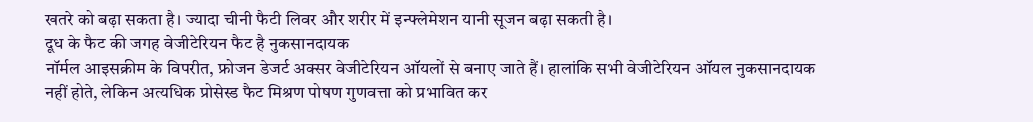खतरे को बढ़ा सकता है। ज्यादा चीनी फैटी लिवर और शरीर में इन्फ्लेमेशन यानी सूजन बढ़ा सकती है।
दूध के फैट की जगह वेजीटेरियन फैट है नुकसानदायक
नॉर्मल आइसक्रीम के विपरीत, फ्रोजन डेजर्ट अक्सर वेजीटेरियन ऑयलों से बनाए जाते हैं। हालांकि सभी वेजीटेरियन ऑयल नुकसानदायक नहीं होते, लेकिन अत्यधिक प्रोसेस्ड फैट मिश्रण पोषण गुणवत्ता को प्रभावित कर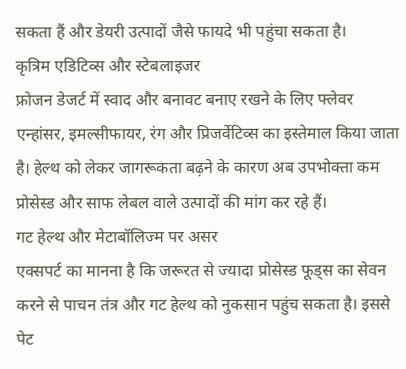सकता हैं और डेयरी उत्पादों जैसे फायदे भी पहुंचा सकता है।
कृत्रिम एडिटिव्स और स्टेबलाइजर
फ्रोजन डेजर्ट में स्वाद और बनावट बनाए रखने के लिए फ्लेवर एन्हांसर, इमल्सीफायर, रंग और प्रिजर्वेटिव्स का इस्तेमाल किया जाता है। हेल्थ को लेकर जागरूकता बढ़ने के कारण अब उपभोक्ता कम प्रोसेस्ड और साफ लेबल वाले उत्पादों की मांग कर रहे हैं।
गट हेल्थ और मेटाबॉलिज्म पर असर
एक्सपर्ट का मानना है कि जरूरत से ज्यादा प्रोसेस्ड फूड्स का सेवन करने से पाचन तंत्र और गट हेल्थ को नुकसान पहुंच सकता है। इससे पेट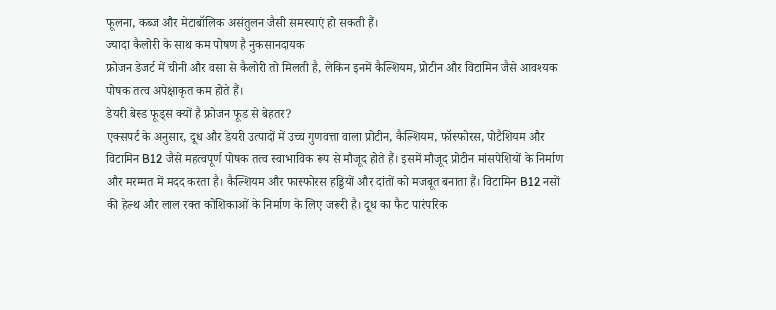फूलना, कब्ज और मेटाबॉलिक असंतुलन जैसी समस्याएं हो सकती हैं।
ज्यादा कैलोरी के साथ कम पोषण है नुकसानदायक
फ्रोजन डेजर्ट में चीनी और वसा से कैलोरी तो मिलती है, लेकिन इनमें कैल्शियम, प्रोटीन और विटामिन जैसे आवश्यक पोषक तत्व अपेक्षाकृत कम होते हैं।
डेयरी बेस्ड फूड्स क्यों है फ्रोजन फूड से बेहतर?
एक्सपर्ट के अनुसार, दूध और डेयरी उत्पादों में उच्च गुणवत्ता वाला प्रोटीन, कैल्शियम, फॉस्फोरस, पोटैशियम और विटामिन B12 जैसे महत्वपूर्ण पोषक तत्व स्वाभाविक रूप से मौजूद होते हैं। इसमें मौजूद प्रोटीन मांसपेशियों के निर्माण और मरम्मत में मदद करता है। कैल्शियम और फास्फोरस हड्डियों और दांतों को मजबूत बनाता हैं। विटामिन B12 नसों की हेल्थ और लाल रक्त कोशिकाओं के निर्माण के लिए जरूरी है। दूध का फैट पारंपरिक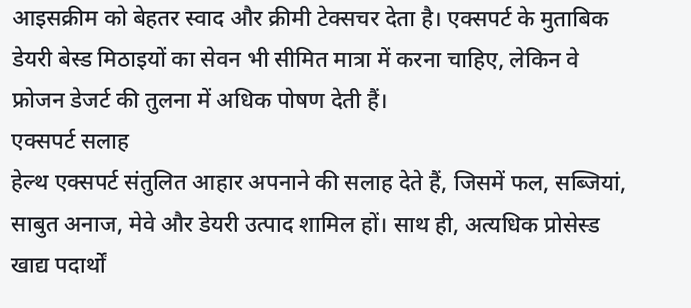आइसक्रीम को बेहतर स्वाद और क्रीमी टेक्सचर देता है। एक्सपर्ट के मुताबिक डेयरी बेस्ड मिठाइयों का सेवन भी सीमित मात्रा में करना चाहिए, लेकिन वे फ्रोजन डेजर्ट की तुलना में अधिक पोषण देती हैं।
एक्सपर्ट सलाह
हेल्थ एक्सपर्ट संतुलित आहार अपनाने की सलाह देते हैं, जिसमें फल, सब्जियां, साबुत अनाज, मेवे और डेयरी उत्पाद शामिल हों। साथ ही, अत्यधिक प्रोसेस्ड खाद्य पदार्थों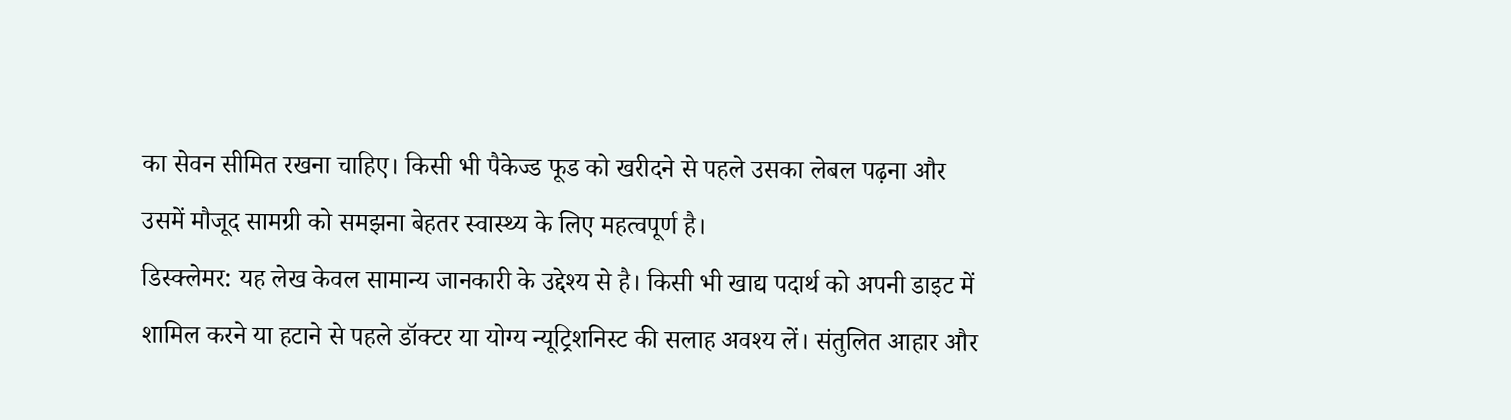का सेवन सीमित रखना चाहिए। किसी भी पैकेज्ड फूड को खरीदने से पहले उसका लेबल पढ़ना और उसमें मौजूद सामग्री को समझना बेहतर स्वास्थ्य के लिए महत्वपूर्ण है।
डिस्क्लेमर: यह लेख केवल सामान्य जानकारी के उद्देश्य से है। किसी भी खाद्य पदार्थ को अपनी डाइट में शामिल करने या हटाने से पहले डॉक्टर या योग्य न्यूट्रिशनिस्ट की सलाह अवश्य लें। संतुलित आहार और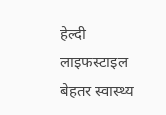हेल्दी लाइफस्टाइल बेहतर स्वास्थ्य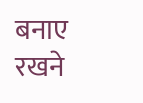बनाए रखने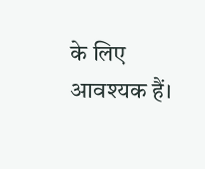के लिए आवश्यक हैं।